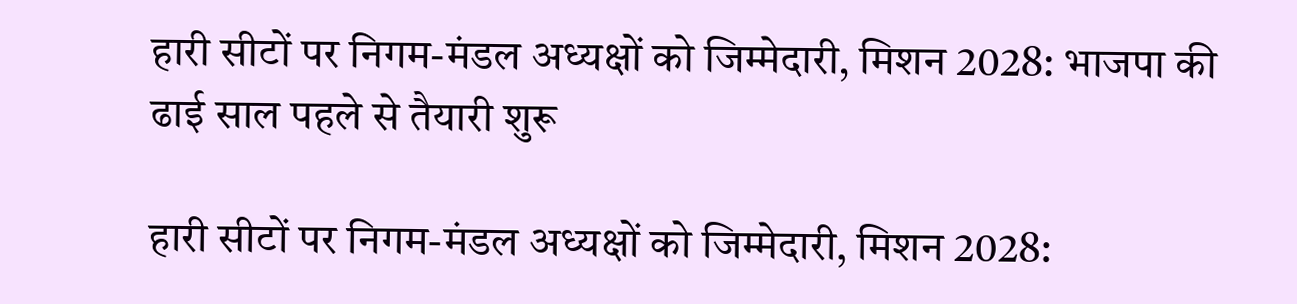हारी सीटों पर निगम-मंडल अध्यक्षों को जिम्मेदारी, मिशन 2028: भाजपा की ढाई साल पहले से तैयारी शुरू

हारी सीटों पर निगम-मंडल अध्यक्षों को जिम्मेदारी, मिशन 2028: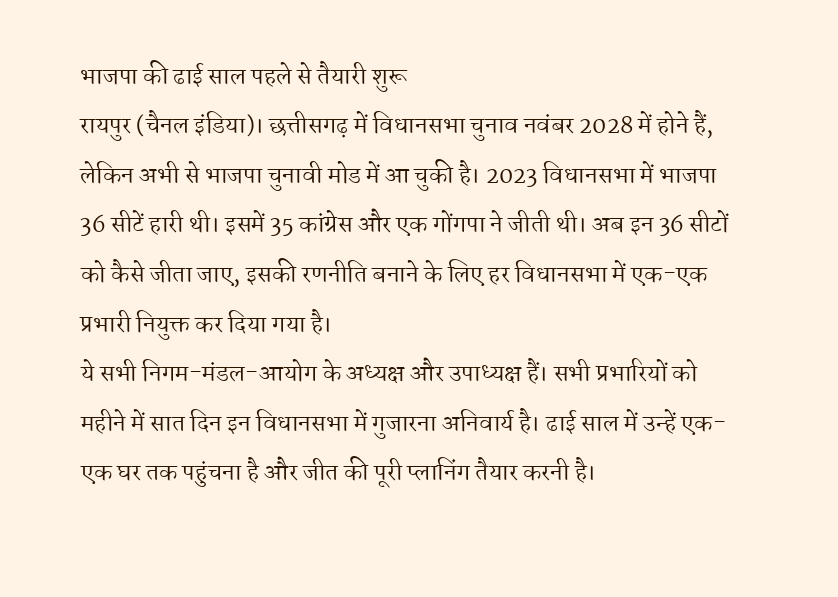भाजपा की ढाई साल पहले से तैयारी शुरू
रायपुर (चैनल इंडिया)। छत्तीसगढ़ में विधानसभा चुनाव नवंबर 2028 में होने हैं, लेकिन अभी से भाजपा चुनावी मोड में आ चुकी है। 2023 विधानसभा में भाजपा 36 सीटें हारी थी। इसमें 35 कांग्रेस और एक गोंगपा ने जीती थी। अब इन 36 सीटों को कैसे जीता जाए, इसकी रणनीति बनाने के लिए हर विधानसभा में एक-एक प्रभारी नियुक्त कर दिया गया है।
ये सभी निगम-मंडल-आयोग के अध्यक्ष और उपाध्यक्ष हैं। सभी प्रभारियों को महीने में सात दिन इन विधानसभा में गुजारना अनिवार्य है। ढाई साल में उन्हें एक-एक घर तक पहुंचना है और जीत की पूरी प्लानिंग तैयार करनी है।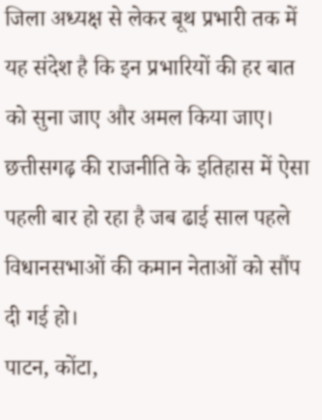जिला अध्यक्ष से लेकर बूथ प्रभारी तक में यह संदेश है कि इन प्रभारियों की हर बात को सुना जाए और अमल किया जाए। छत्तीसगढ़ की राजनीति के इतिहास में ऐसा पहली बार हो रहा है जब ढाई साल पहले विधानसभाओं की कमान नेताओं को सौंप दी गई हो।
पाटन, कोंटा,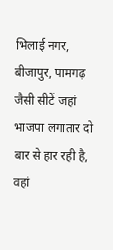भिलाई नगर, बीजापुर, पामगढ़ जैसी सीटें जहां भाजपा लगातार दो बार से हार रही है, वहां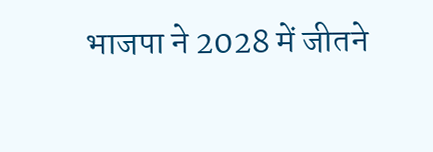भाजपा ने 2028 में जीतने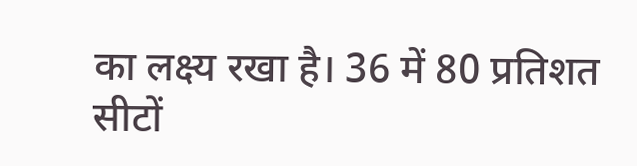का लक्ष्य रखा है। 36 में 80 प्रतिशत सीटों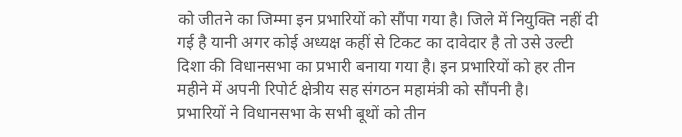को जीतने का जिम्मा इन प्रभारियों को सौंपा गया है। जिले में नियुक्ति नहीं दी गई है यानी अगर कोई अध्यक्ष कहीं से टिकट का दावेदार है तो उसे उल्टी दिशा की विधानसभा का प्रभारी बनाया गया है। इन प्रभारियों को हर तीन महीने में अपनी रिपोर्ट क्षेत्रीय सह संगठन महामंत्री को सौंपनी है।
प्रभारियों ने विधानसभा के सभी बूथों को तीन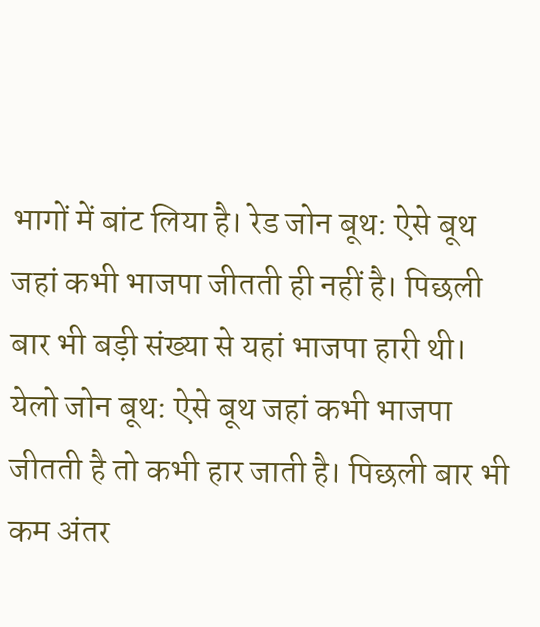भागों में बांट लिया है। रेड जोन बूथ: ऐसे बूथ जहां कभी भाजपा जीतती ही नहीं है। पिछली बार भी बड़ी संख्या से यहां भाजपा हारी थी। येलो जोन बूथ: ऐसे बूथ जहां कभी भाजपा जीतती है तो कभी हार जाती है। पिछली बार भी कम अंतर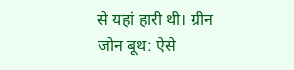से यहां हारी थी। ग्रीन जोन बूथ: ऐसे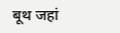बूथ जहां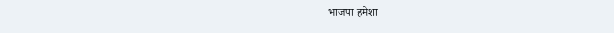भाजपा हमेशा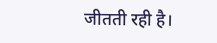जीतती रही है।